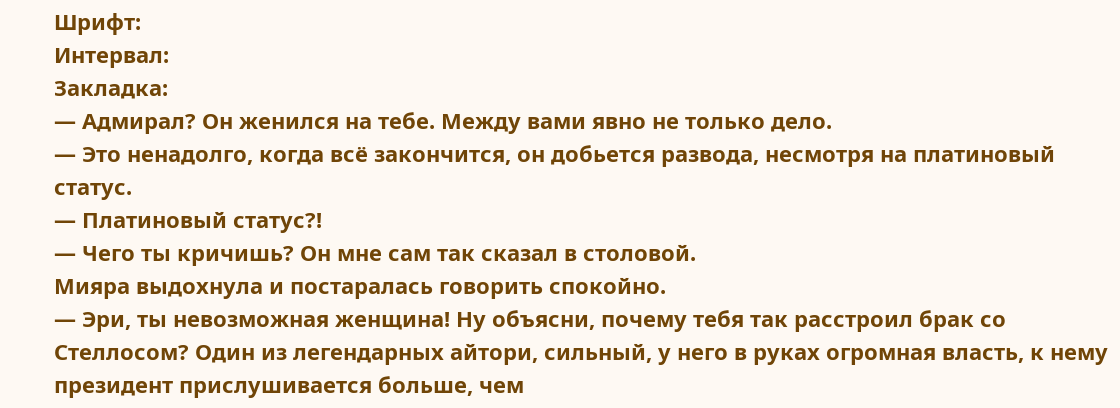Шрифт:
Интервал:
Закладка:
— Адмирал? Он женился на тебе. Между вами явно не только дело.
— Это ненадолго, когда всё закончится, он добьется развода, несмотря на платиновый статус.
— Платиновый статус?!
— Чего ты кричишь? Он мне сам так сказал в столовой.
Мияра выдохнула и постаралась говорить спокойно.
— Эри, ты невозможная женщина! Ну объясни, почему тебя так расстроил брак со Стеллосом? Один из легендарных айтори, сильный, у него в руках огромная власть, к нему президент прислушивается больше, чем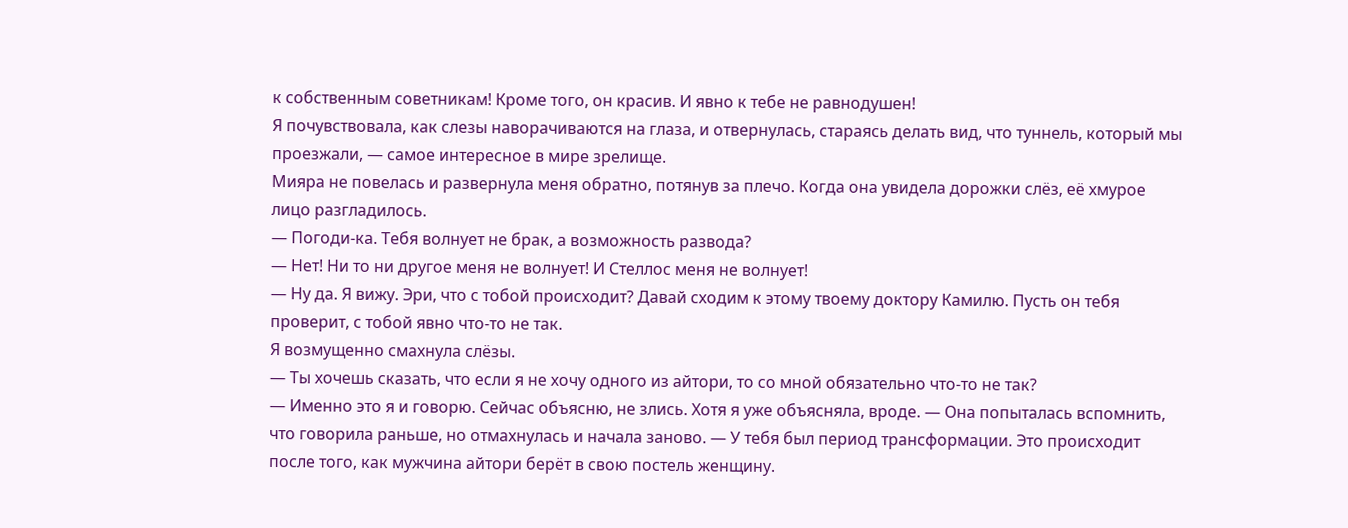к собственным советникам! Кроме того, он красив. И явно к тебе не равнодушен!
Я почувствовала, как слезы наворачиваются на глаза, и отвернулась, стараясь делать вид, что туннель, который мы проезжали, — самое интересное в мире зрелище.
Мияра не повелась и развернула меня обратно, потянув за плечо. Когда она увидела дорожки слёз, её хмурое лицо разгладилось.
— Погоди-ка. Тебя волнует не брак, а возможность развода?
— Нет! Ни то ни другое меня не волнует! И Стеллос меня не волнует!
— Ну да. Я вижу. Эри, что с тобой происходит? Давай сходим к этому твоему доктору Камилю. Пусть он тебя проверит, с тобой явно что-то не так.
Я возмущенно смахнула слёзы.
— Ты хочешь сказать, что если я не хочу одного из айтори, то со мной обязательно что-то не так?
— Именно это я и говорю. Сейчас объясню, не злись. Хотя я уже объясняла, вроде. — Она попыталась вспомнить, что говорила раньше, но отмахнулась и начала заново. — У тебя был период трансформации. Это происходит после того, как мужчина айтори берёт в свою постель женщину.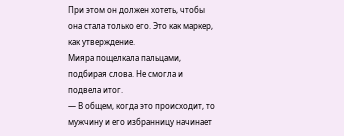При этом он должен хотеть, чтобы она стала только его. Это как маркер, как утверждение.
Мияра пощелкала пальцами, подбирая слова. Не смогла и подвела итог.
— В общем, когда это происходит, то мужчину и его избранницу начинает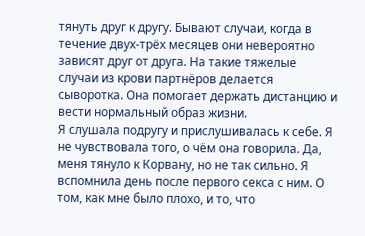тянуть друг к другу. Бывают случаи, когда в течение двух-трёх месяцев они невероятно зависят друг от друга. На такие тяжелые случаи из крови партнёров делается сыворотка. Она помогает держать дистанцию и вести нормальный образ жизни.
Я слушала подругу и прислушивалась к себе. Я не чувствовала того, о чём она говорила. Да, меня тянуло к Корвану, но не так сильно. Я вспомнила день после первого секса с ним. О том, как мне было плохо, и то, что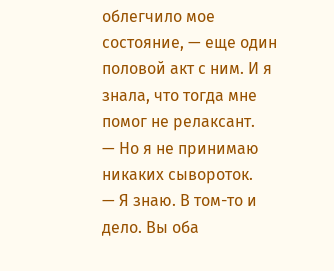облегчило мое состояние, — еще один половой акт с ним. И я знала, что тогда мне помог не релаксант.
— Но я не принимаю никаких сывороток.
— Я знаю. В том-то и дело. Вы оба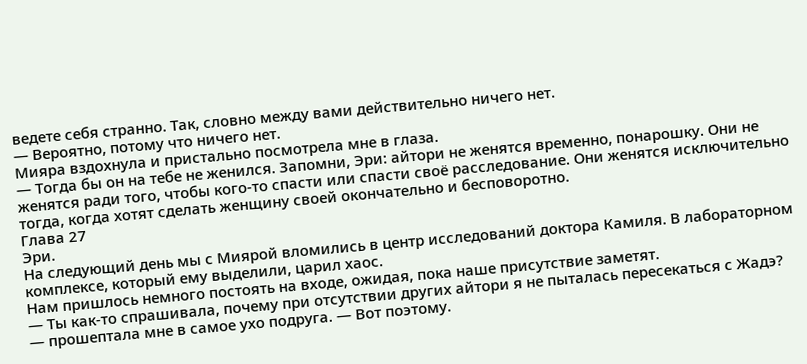ведете себя странно. Так, словно между вами действительно ничего нет.
— Вероятно, потому что ничего нет.
Мияра вздохнула и пристально посмотрела мне в глаза.
— Тогда бы он на тебе не женился. Запомни, Эри: айтори не женятся временно, понарошку. Они не женятся ради того, чтобы кого-то спасти или спасти своё расследование. Они женятся исключительно тогда, когда хотят сделать женщину своей окончательно и бесповоротно.
Глава 27
Эри.
На следующий день мы с Миярой вломились в центр исследований доктора Камиля. В лабораторном комплексе, который ему выделили, царил хаос.
Нам пришлось немного постоять на входе, ожидая, пока наше присутствие заметят.
— Ты как-то спрашивала, почему при отсутствии других айтори я не пыталась пересекаться с Жадэ? — прошептала мне в самое ухо подруга. — Вот поэтому.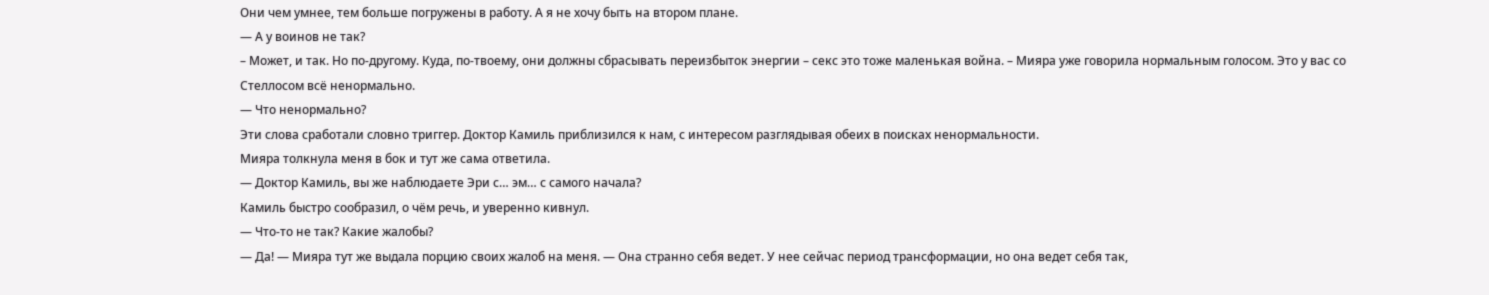Они чем умнее, тем больше погружены в работу. А я не хочу быть на втором плане.
— А у воинов не так?
– Может, и так. Но по-другому. Куда, по-твоему, они должны сбрасывать переизбыток энергии – секс это тоже маленькая война. – Мияра уже говорила нормальным голосом. Это у вас со Стеллосом всё ненормально.
— Что ненормально?
Эти слова сработали словно триггер. Доктор Камиль приблизился к нам, с интересом разглядывая обеих в поисках ненормальности.
Мияра толкнула меня в бок и тут же сама ответила.
— Доктор Камиль, вы же наблюдаете Эри с… эм… с самого начала?
Камиль быстро сообразил, о чём речь, и уверенно кивнул.
— Что-то не так? Какие жалобы?
— Да! — Мияра тут же выдала порцию своих жалоб на меня. — Она странно себя ведет. У нее сейчас период трансформации, но она ведет себя так,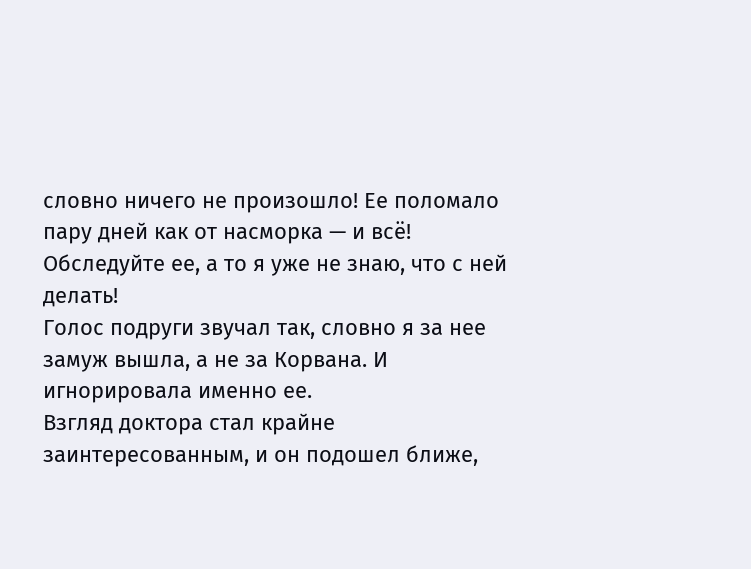словно ничего не произошло! Ее поломало пару дней как от насморка — и всё! Обследуйте ее, а то я уже не знаю, что с ней делать!
Голос подруги звучал так, словно я за нее замуж вышла, а не за Корвана. И игнорировала именно ее.
Взгляд доктора стал крайне заинтересованным, и он подошел ближе,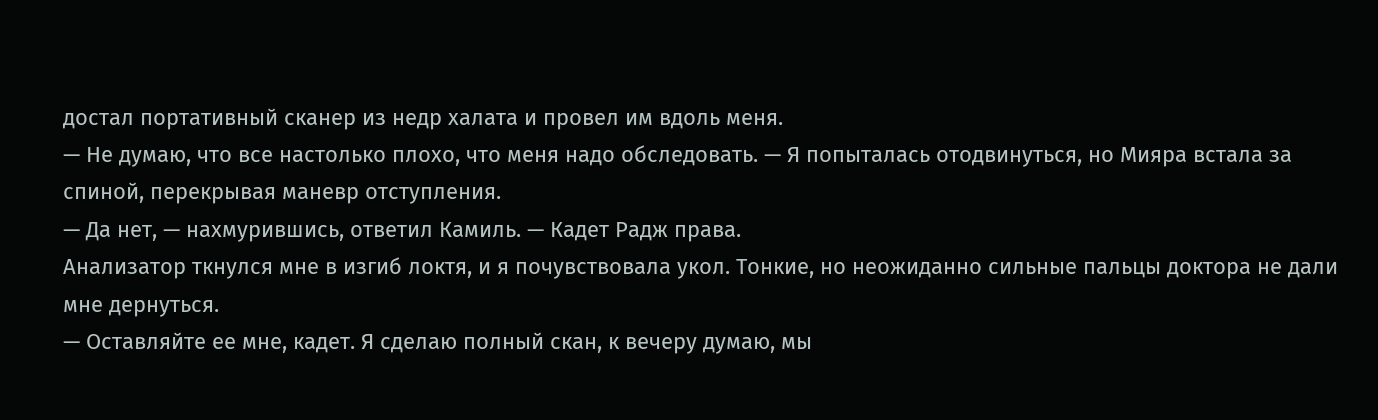достал портативный сканер из недр халата и провел им вдоль меня.
— Не думаю, что все настолько плохо, что меня надо обследовать. — Я попыталась отодвинуться, но Мияра встала за спиной, перекрывая маневр отступления.
— Да нет, — нахмурившись, ответил Камиль. — Кадет Радж права.
Анализатор ткнулся мне в изгиб локтя, и я почувствовала укол. Тонкие, но неожиданно сильные пальцы доктора не дали мне дернуться.
— Оставляйте ее мне, кадет. Я сделаю полный скан, к вечеру думаю, мы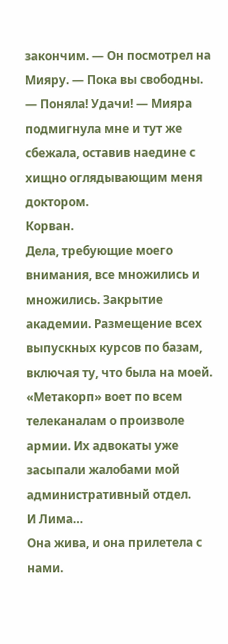закончим. — Он посмотрел на Мияру. — Пока вы свободны.
— Поняла! Удачи! — Мияра подмигнула мне и тут же сбежала, оставив наедине с хищно оглядывающим меня доктором.
Корван.
Дела, требующие моего внимания, все множились и множились. Закрытие академии. Размещение всех выпускных курсов по базам, включая ту, что была на моей.
«Метакорп» воет по всем телеканалам о произволе армии. Их адвокаты уже засыпали жалобами мой административный отдел.
И Лима…
Она жива, и она прилетела с нами.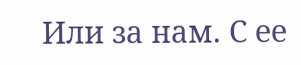Или за нам. С ее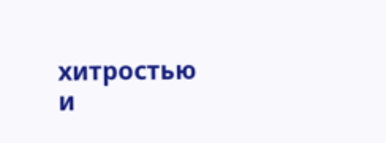хитростью и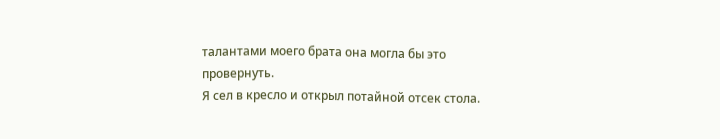талантами моего брата она могла бы это провернуть.
Я сел в кресло и открыл потайной отсек стола.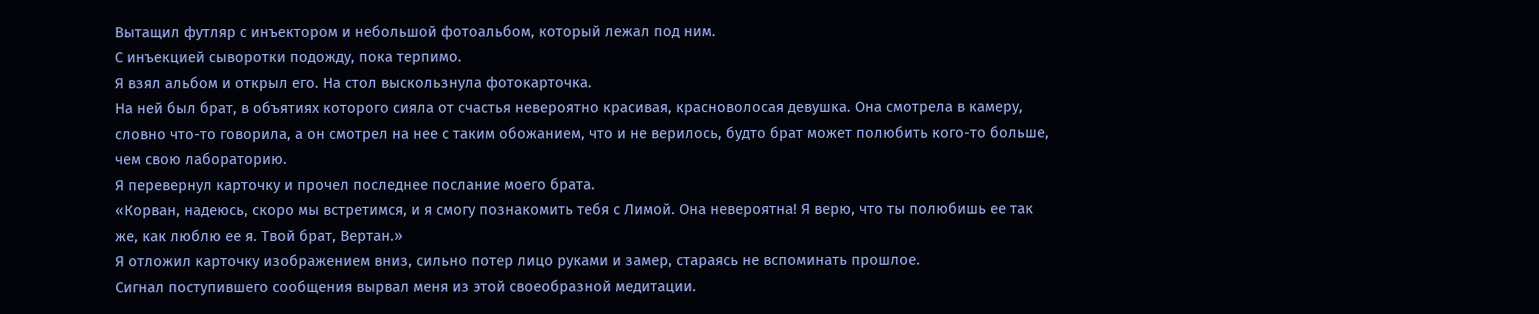Вытащил футляр с инъектором и небольшой фотоальбом, который лежал под ним.
С инъекцией сыворотки подожду, пока терпимо.
Я взял альбом и открыл его. На стол выскользнула фотокарточка.
На ней был брат, в объятиях которого сияла от счастья невероятно красивая, красноволосая девушка. Она смотрела в камеру, словно что-то говорила, а он смотрел на нее с таким обожанием, что и не верилось, будто брат может полюбить кого-то больше, чем свою лабораторию.
Я перевернул карточку и прочел последнее послание моего брата.
«Корван, надеюсь, скоро мы встретимся, и я смогу познакомить тебя с Лимой. Она невероятна! Я верю, что ты полюбишь ее так же, как люблю ее я. Твой брат, Вертан.»
Я отложил карточку изображением вниз, сильно потер лицо руками и замер, стараясь не вспоминать прошлое.
Сигнал поступившего сообщения вырвал меня из этой своеобразной медитации.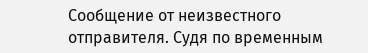Сообщение от неизвестного отправителя. Судя по временным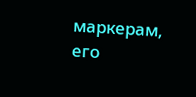маркерам, его